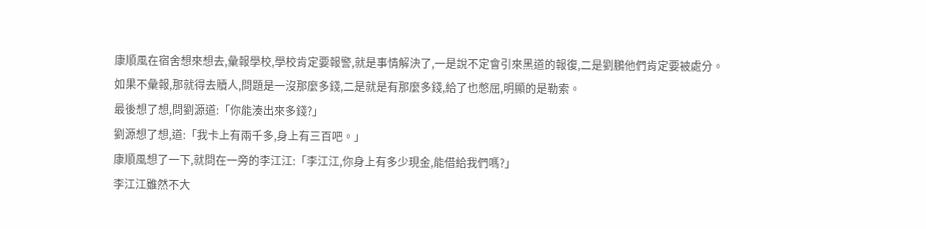康順風在宿舍想來想去,彙報學校,學校肯定要報警,就是事情解決了,一是說不定會引來黑道的報復,二是劉鵬他們肯定要被處分。
如果不彙報,那就得去贖人,問題是一沒那麼多錢,二是就是有那麼多錢,給了也憋屈,明顯的是勒索。
最後想了想,問劉源道:「你能湊出來多錢?」
劉源想了想,道:「我卡上有兩千多,身上有三百吧。」
康順風想了一下,就問在一旁的李江江:「李江江,你身上有多少現金,能借給我們嗎?」
李江江雖然不大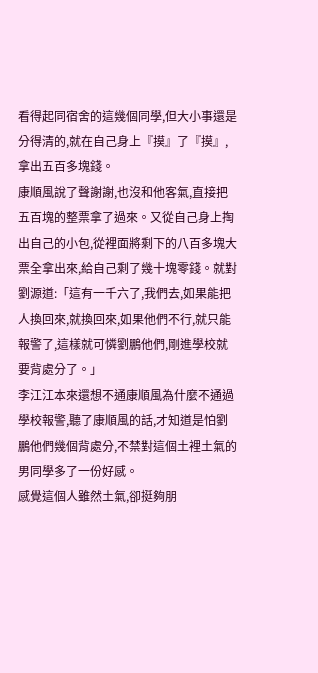看得起同宿舍的這幾個同學,但大小事還是分得清的,就在自己身上『摸』了『摸』,拿出五百多塊錢。
康順風說了聲謝謝,也沒和他客氣,直接把五百塊的整票拿了過來。又從自己身上掏出自己的小包,從裡面將剩下的八百多塊大票全拿出來,給自己剩了幾十塊零錢。就對劉源道:「這有一千六了,我們去,如果能把人換回來,就換回來,如果他們不行,就只能報警了,這樣就可憐劉鵬他們,剛進學校就要背處分了。」
李江江本來還想不通康順風為什麼不通過學校報警,聽了康順風的話,才知道是怕劉鵬他們幾個背處分,不禁對這個土裡土氣的男同學多了一份好感。
感覺這個人雖然土氣,卻挺夠朋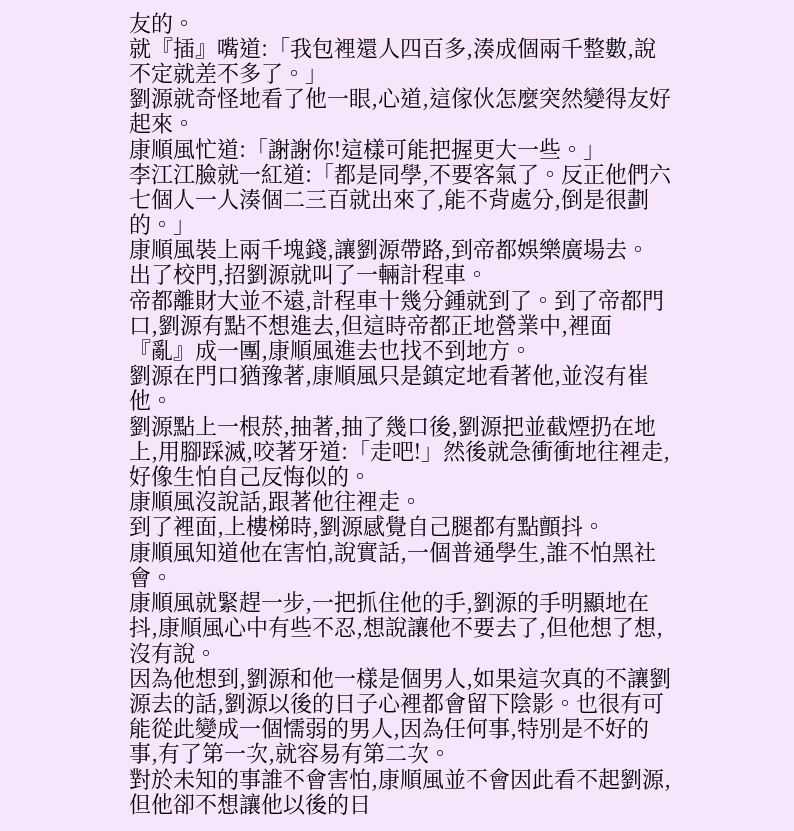友的。
就『插』嘴道:「我包裡還人四百多,湊成個兩千整數,說不定就差不多了。」
劉源就奇怪地看了他一眼,心道,這傢伙怎麼突然變得友好起來。
康順風忙道:「謝謝你!這樣可能把握更大一些。」
李江江臉就一紅道:「都是同學,不要客氣了。反正他們六七個人一人湊個二三百就出來了,能不背處分,倒是很劃的。」
康順風裝上兩千塊錢,讓劉源帶路,到帝都娛樂廣場去。
出了校門,招劉源就叫了一輛計程車。
帝都離財大並不遠,計程車十幾分鍾就到了。到了帝都門口,劉源有點不想進去,但這時帝都正地營業中,裡面『亂』成一團,康順風進去也找不到地方。
劉源在門口猶豫著,康順風只是鎮定地看著他,並沒有崔他。
劉源點上一根菸,抽著,抽了幾口後,劉源把並截煙扔在地上,用腳踩滅,咬著牙道:「走吧!」然後就急衝衝地往裡走,好像生怕自己反悔似的。
康順風沒說話,跟著他往裡走。
到了裡面,上樓梯時,劉源感覺自己腿都有點顫抖。
康順風知道他在害怕,說實話,一個普通學生,誰不怕黑社會。
康順風就緊趕一步,一把抓住他的手,劉源的手明顯地在抖,康順風心中有些不忍,想說讓他不要去了,但他想了想,沒有說。
因為他想到,劉源和他一樣是個男人,如果這次真的不讓劉源去的話,劉源以後的日子心裡都會留下陰影。也很有可能從此變成一個懦弱的男人,因為任何事,特別是不好的事,有了第一次,就容易有第二次。
對於未知的事誰不會害怕,康順風並不會因此看不起劉源,但他卻不想讓他以後的日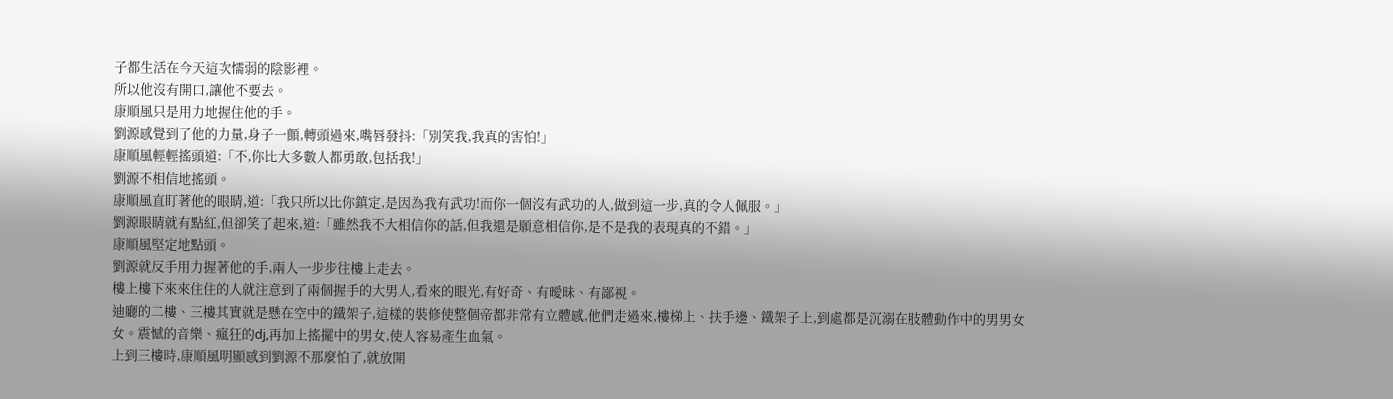子都生活在今天這次懦弱的陰影裡。
所以他沒有開口,讓他不要去。
康順風只是用力地握住他的手。
劉源感覺到了他的力量,身子一顫,轉頭過來,嘴唇發抖:「別笑我,我真的害怕!」
康順風輕輕搖頭道:「不,你比大多數人都勇敢,包括我!」
劉源不相信地搖頭。
康順風直盯著他的眼睛,道:「我只所以比你鎮定,是因為我有武功!而你一個沒有武功的人,做到這一步,真的令人佩服。」
劉源眼睛就有點紅,但卻笑了起來,道:「雖然我不大相信你的話,但我還是願意相信你,是不是我的表現真的不錯。」
康順風堅定地點頭。
劉源就反手用力握著他的手,兩人一步步往樓上走去。
樓上樓下來來住住的人就注意到了兩個握手的大男人,看來的眼光,有好奇、有曖昧、有鄙視。
迪廳的二樓、三樓其實就是懸在空中的鐵架子,這樣的裝修使整個帝都非常有立體感,他們走過來,樓梯上、扶手邊、鐵架子上,到處都是沉溺在肢體動作中的男男女女。震憾的音樂、瘋狂的dj,再加上搖擺中的男女,使人容易產生血氣。
上到三樓時,康順風明顯感到劉源不那麼怕了,就放開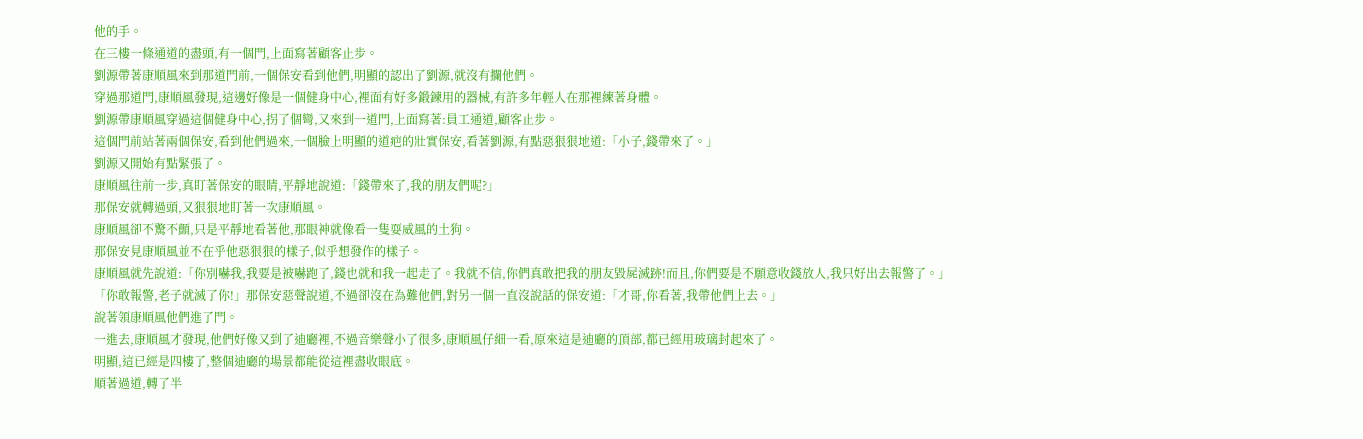他的手。
在三樓一條通道的盡頭,有一個門,上面寫著顧客止步。
劉源帶著康順風來到那道門前,一個保安看到他們,明顯的認出了劉源,就沒有攔他們。
穿過那道門,康順風發現,這邊好像是一個健身中心,裡面有好多鍛鍊用的器械,有許多年輕人在那裡練著身體。
劉源帶康順風穿過這個健身中心,拐了個彎,又來到一道門,上面寫著:員工通道,顧客止步。
這個門前站著兩個保安,看到他們過來,一個臉上明顯的道疤的壯實保安,看著劉源,有點惡狠狠地道:「小子,錢帶來了。」
劉源又開始有點緊張了。
康順風往前一步,真盯著保安的眼睛,平靜地說道:「錢帶來了,我的朋友們呢?」
那保安就轉過頭,又狠狠地盯著一次康順風。
康順風卻不驚不顫,只是平靜地看著他,那眼神就像看一隻耍威風的土狗。
那保安見康順風並不在乎他惡狠狠的樣子,似乎想發作的樣子。
康順風就先說道:「你別嚇我,我要是被嚇跑了,錢也就和我一起走了。我就不信,你們真敢把我的朋友毀屍滅跡!而且,你們要是不願意收錢放人,我只好出去報警了。」
「你敢報警,老子就滅了你!」那保安惡聲說道,不過卻沒在為難他們,對另一個一直沒說話的保安道:「才哥,你看著,我帶他們上去。」
說著領康順風他們進了門。
一進去,康順風才發現,他們好像又到了迪廳裡,不過音樂聲小了很多,康順風仔細一看,原來這是迪廳的頂部,都已經用玻璃封起來了。
明顯,這已經是四樓了,整個迪廳的場景都能從這裡盡收眼底。
順著過道,轉了半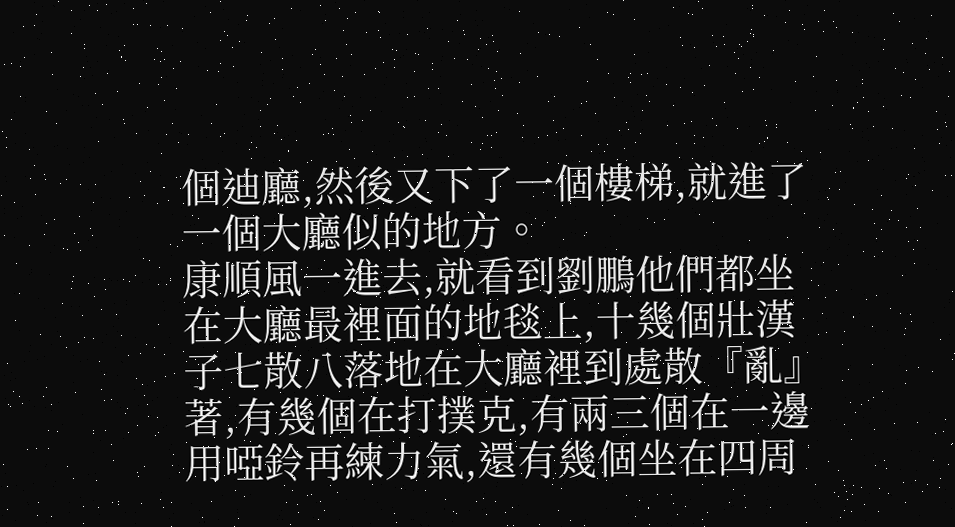個迪廳,然後又下了一個樓梯,就進了一個大廳似的地方。
康順風一進去,就看到劉鵬他們都坐在大廳最裡面的地毯上,十幾個壯漢子七散八落地在大廳裡到處散『亂』著,有幾個在打撲克,有兩三個在一邊用啞鈴再練力氣,還有幾個坐在四周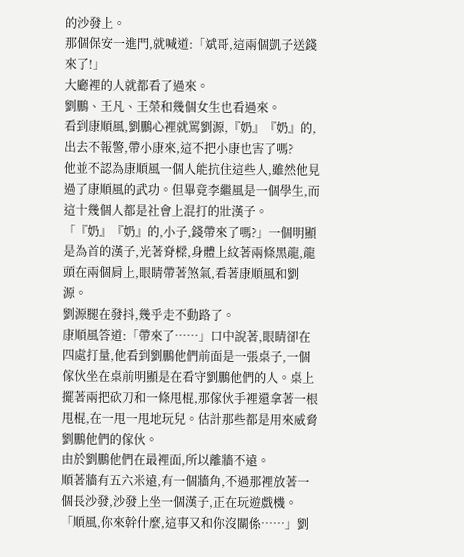的沙發上。
那個保安一進門,就喊道:「斌哥,這兩個凱子送錢來了!」
大廳裡的人就都看了過來。
劉鵬、王凡、王榮和幾個女生也看過來。
看到康順風,劉鵬心裡就罵劉源,『奶』『奶』的,出去不報警,帶小康來,這不把小康也害了嗎?
他並不認為康順風一個人能抗住這些人,雖然他見過了康順風的武功。但畢竟李繼風是一個學生,而這十幾個人都是社會上混打的壯漢子。
「『奶』『奶』的,小子,錢帶來了嗎?」一個明顯是為首的漢子,光著脊樑,身體上紋著兩條黑龍,龍頭在兩個肩上,眼睛帶著煞氣,看著康順風和劉源。
劉源腿在發抖,幾乎走不動路了。
康順風答道:「帶來了……」口中說著,眼睛卻在四處打量,他看到劉鵬他們前面是一張桌子,一個傢伙坐在桌前明顯是在看守劉鵬他們的人。桌上擺著兩把砍刀和一條甩棍,那傢伙手裡還拿著一根甩棍,在一甩一甩地玩兒。估計那些都是用來威脅劉鵬他們的傢伙。
由於劉鵬他們在最裡面,所以離牆不遠。
順著牆有五六米遠,有一個牆角,不過那裡放著一個長沙發,沙發上坐一個漢子,正在玩遊戲機。
「順風,你來幹什麼,這事又和你沒關係……」劉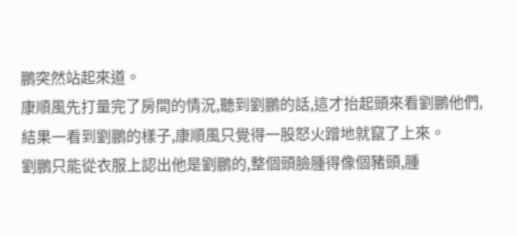鵬突然站起來道。
康順風先打量完了房間的情況,聽到劉鵬的話,這才抬起頭來看劉鵬他們,結果一看到劉鵬的樣子,康順風只覺得一股怒火蹭地就竄了上來。
劉鵬只能從衣服上認出他是劉鵬的,整個頭臉腫得像個豬頭,腫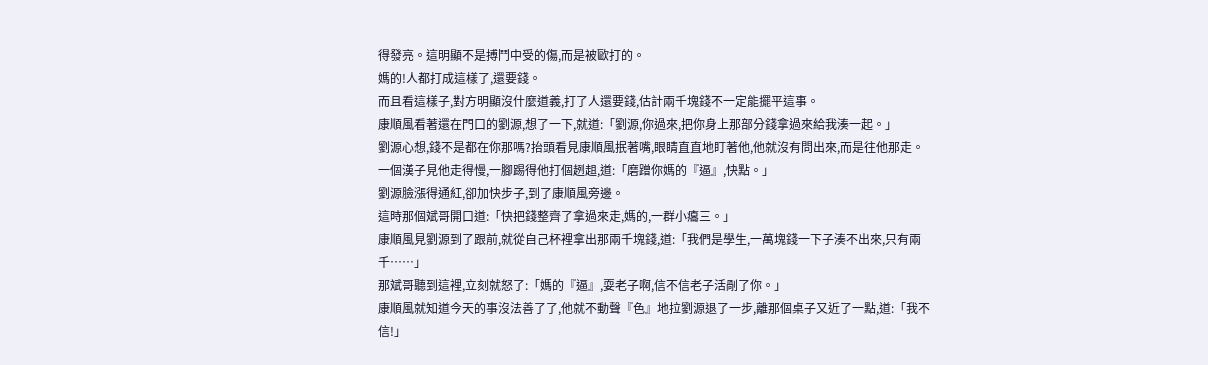得發亮。這明顯不是搏鬥中受的傷,而是被歐打的。
媽的!人都打成這樣了,還要錢。
而且看這樣子,對方明顯沒什麼道義,打了人還要錢,估計兩千塊錢不一定能擺平這事。
康順風看著還在門口的劉源,想了一下,就道:「劉源,你過來,把你身上那部分錢拿過來給我湊一起。」
劉源心想,錢不是都在你那嗎?抬頭看見康順風抿著嘴,眼睛直直地盯著他,他就沒有問出來,而是往他那走。
一個漢子見他走得慢,一腳踢得他打個趔趄,道:「磨蹭你媽的『逼』,快點。」
劉源臉漲得通紅,卻加快步子,到了康順風旁邊。
這時那個斌哥開口道:「快把錢整齊了拿過來走,媽的,一群小癟三。」
康順風見劉源到了跟前,就從自己杯裡拿出那兩千塊錢,道:「我們是學生,一萬塊錢一下子湊不出來,只有兩千……」
那斌哥聽到這裡,立刻就怒了:「媽的『逼』,耍老子啊,信不信老子活剮了你。」
康順風就知道今天的事沒法善了了,他就不動聲『色』地拉劉源退了一步,離那個桌子又近了一點,道:「我不信!」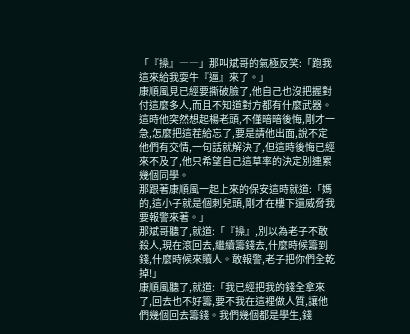「『操』――」那叫斌哥的氣極反笑:「跑我這來給我耍牛『逼』來了。」
康順風見已經要撕破臉了,他自己也沒把握對付這麼多人,而且不知道對方都有什麼武器。這時他突然想起楊老頭,不僅暗暗後悔,剛才一急,怎麼把這茬給忘了,要是請他出面,說不定他們有交情,一句話就解決了,但這時後悔已經來不及了,他只希望自己這草率的決定別連累幾個同學。
那跟著康順風一起上來的保安這時就道:「媽的,這小子就是個刺兒頭,剛才在樓下還威脅我要報警來著。」
那斌哥聽了,就道:「『操』,別以為老子不敢殺人,現在滾回去,繼續籌錢去,什麼時候籌到錢,什麼時候來贖人。敢報警,老子把你們全乾掉!」
康順風聽了,就道:「我已經把我的錢全拿來了,回去也不好籌,要不我在這裡做人質,讓他們幾個回去籌錢。我們幾個都是學生,錢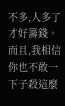不多,人多了才好籌錢。而且,我相信你也不敢一下子殺這麼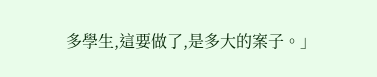多學生,這要做了,是多大的案子。」